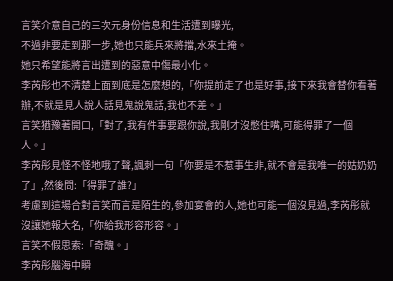言笑介意自己的三次元身份信息和生活遭到曝光,
不過非要走到那一步,她也只能兵來將擋,水來土掩。
她只希望能將言出遭到的惡意中傷最小化。
李芮彤也不清楚上面到底是怎麼想的,「你提前走了也是好事,接下來我會替你看著辦,不就是見人說人話見鬼說鬼話,我也不差。」
言笑猶豫著開口,「對了,我有件事要跟你說,我剛才沒憋住嘴,可能得罪了一個人。」
李芮彤見怪不怪地哦了聲,諷刺一句「你要是不惹事生非,就不會是我唯一的姑奶奶了」,然後問:「得罪了誰?」
考慮到這場合對言笑而言是陌生的,參加宴會的人,她也可能一個沒見過,李芮彤就沒讓她報大名,「你給我形容形容。」
言笑不假思索:「奇醜。」
李芮彤腦海中瞬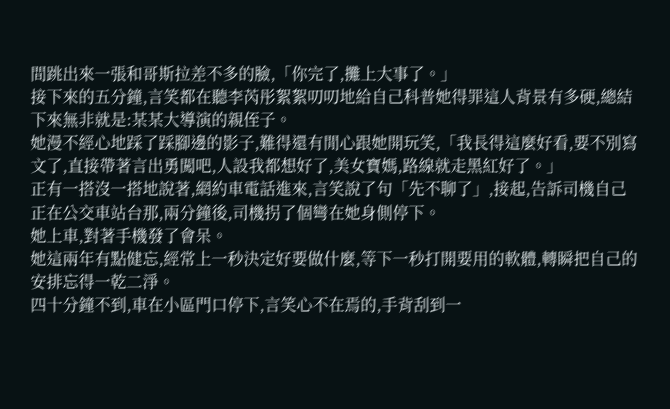間跳出來一張和哥斯拉差不多的臉,「你完了,攤上大事了。」
接下來的五分鐘,言笑都在聽李芮彤絮絮叨叨地給自己科普她得罪這人背景有多硬,總結下來無非就是:某某大導演的親侄子。
她漫不經心地踩了踩腳邊的影子,難得還有閒心跟她開玩笑,「我長得這麼好看,要不別寫文了,直接帶著言出勇闖吧,人設我都想好了,美女寶媽,路線就走黑紅好了。」
正有一搭沒一搭地說著,網約車電話進來,言笑說了句「先不聊了」,接起,告訴司機自己正在公交車站台那,兩分鐘後,司機拐了個彎在她身側停下。
她上車,對著手機發了會呆。
她這兩年有點健忘,經常上一秒決定好要做什麼,等下一秒打開要用的軟體,轉瞬把自己的安排忘得一乾二淨。
四十分鐘不到,車在小區門口停下,言笑心不在焉的,手背刮到一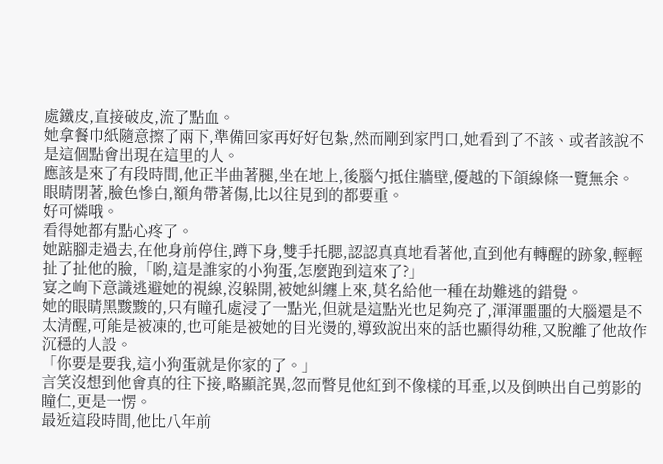處鐵皮,直接破皮,流了點血。
她拿餐巾紙隨意擦了兩下,準備回家再好好包紮,然而剛到家門口,她看到了不該、或者該說不是這個點會出現在這里的人。
應該是來了有段時間,他正半曲著腿,坐在地上,後腦勺抵住牆壁,優越的下頜線條一覽無余。
眼睛閉著,臉色慘白,額角帶著傷,比以往見到的都要重。
好可憐哦。
看得她都有點心疼了。
她踮腳走過去,在他身前停住,蹲下身,雙手托腮,認認真真地看著他,直到他有轉醒的跡象,輕輕扯了扯他的臉,「喲,這是誰家的小狗蛋,怎麼跑到這來了?」
宴之峋下意識逃避她的視線,沒躲開,被她糾纏上來,莫名給他一種在劫難逃的錯覺。
她的眼睛黑黢黢的,只有瞳孔處浸了一點光,但就是這點光也足夠亮了,渾渾噩噩的大腦還是不太清醒,可能是被凍的,也可能是被她的目光燙的,導致說出來的話也顯得幼稚,又脫離了他故作沉穩的人設。
「你要是要我,這小狗蛋就是你家的了。」
言笑沒想到他會真的往下接,略顯詫異,忽而瞥見他紅到不像樣的耳垂,以及倒映出自己剪影的瞳仁,更是一愣。
最近這段時間,他比八年前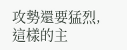攻勢還要猛烈,這樣的主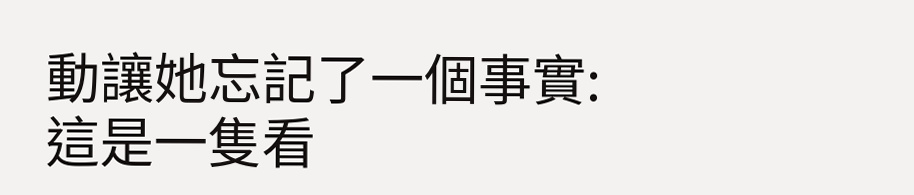動讓她忘記了一個事實:
這是一隻看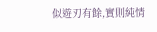似遊刃有餘,實則純情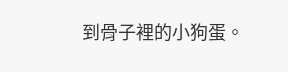到骨子裡的小狗蛋。